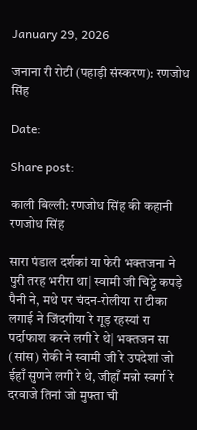January 29, 2026

जनाना री रोटी (पहाड़ी संस्करण): रणजोध सिंह

Date:

Share post:

काली बिल्ली: रणजोध सिंह की कहानी
रणजोध सिंह

सारा पंडाल दर्शकां या फेरी भक्तजना ने पुरी तरह भरीरा था| स्वामी जी चिट्टे कपड़े पैनी ने, मथे पर चंदन-रोलीया रा टीका लगाई ने जिंदगीया रे गूड़ रहस्यां रा पर्दाफाश करने लगी रे थे| भक्तजन सा (सांस) रोकी ने स्वामी जी रे उपदेशां जो ईहाँ सुणने लगी रे थे, जीहाँ मन्नो स्वर्गा रे दरवाजे तिनां जो मुफ्ता ची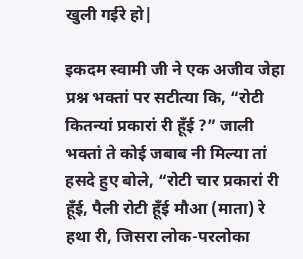खुली गईरे हो|

इकदम स्वामी जी ने एक अजीव जेहा प्रश्न भक्तां पर सटीत्या कि, “रोटी कितन्यां प्रकारां री हूँई ?” जाली भक्तां ते कोई जबाब नी मिल्या तां हसदे हुए बोले, “रोटी चार प्रकारां री हूँई, पैली रोटी हूँई मौआ (माता) रे हथा री, जिसरा लोक-परलोका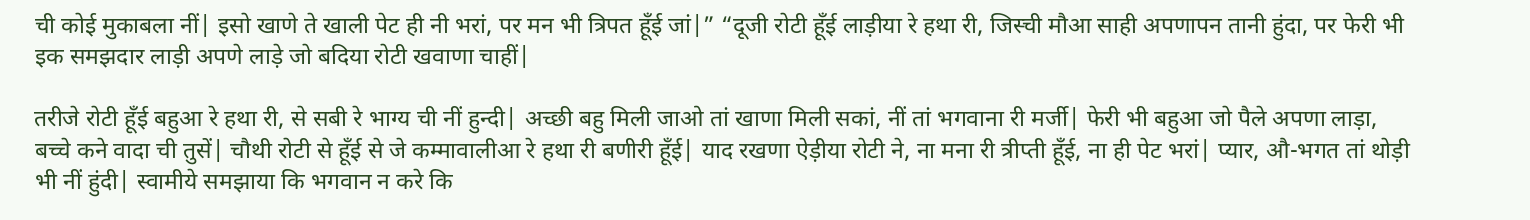ची कोई मुकाबला नीं| इसो खाणे ते खाली पेट ही नी भरां, पर मन भी त्रिपत हूँई जां|” “दूजी रोटी हूँई लाड़ीया रे हथा री, जिस्ची मौआ साही अपणापन तानी हुंदा, पर फेरी भी इक समझदार लाड़ी अपणे लाड़े जो बदिया रोटी खवाणा चाहीं|

तरीजे रोटी हूँई बहुआ रे हथा री, से सबी रे भाग्य ची नीं हुन्दी| अच्छी बहु मिली जाओ तां खाणा मिली सकां, नीं तां भगवाना री मर्जी| फेरी भी बहुआ जो पैले अपणा लाड़ा, बच्चे कने वादा ची तुसें| चौथी रोटी से हूँई से जे कम्मावालीआ रे हथा री बणीरी हूँई| याद रखणा ऐड़ीया रोटी ने, ना मना री त्रीप्ती हूँई, ना ही पेट भरां| प्यार, औ-भगत तां थोड़ी भी नीं हुंदी| स्वामीये समझाया कि भगवान न करे कि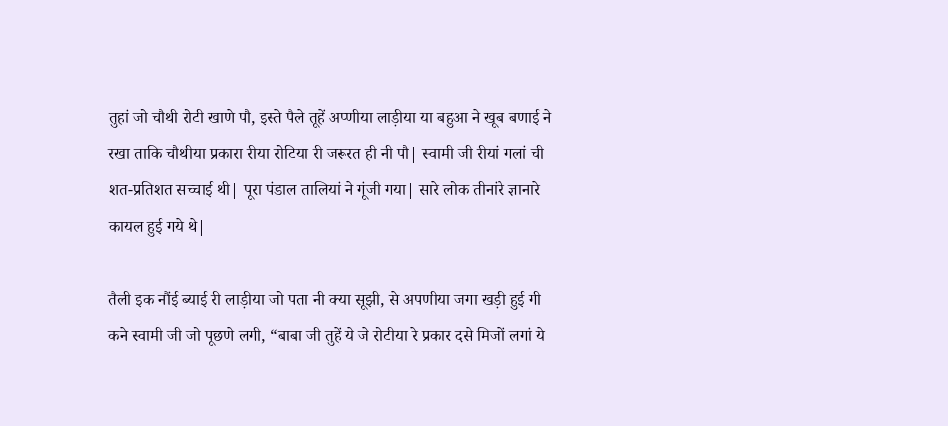तुहां जो चौथी रोटी खाणे पौ, इस्ते पैले तूहें अप्णीया लाड़ीया या बहुआ ने खूब बणाई ने रखा ताकि चौथीया प्रकारा रीया रोटिया री जरूरत ही नी पौ| स्वामी जी रीयां गलां ची शत-प्रतिशत सच्चाई थी| पूरा पंडाल तालियां ने गूंजी गया| सारे लोक तीनांरे ज्ञानारे कायल हुई गये थे|

तैली इक नौंई ब्याई री लाड़ीया जो पता नी क्या सूझी, से अपणीया जगा खड़ी हुई गी कने स्वामी जी जो पूछणे लगी, “बाबा जी तुहें ये जे रोटीया रे प्रकार दसे मिजों लगां ये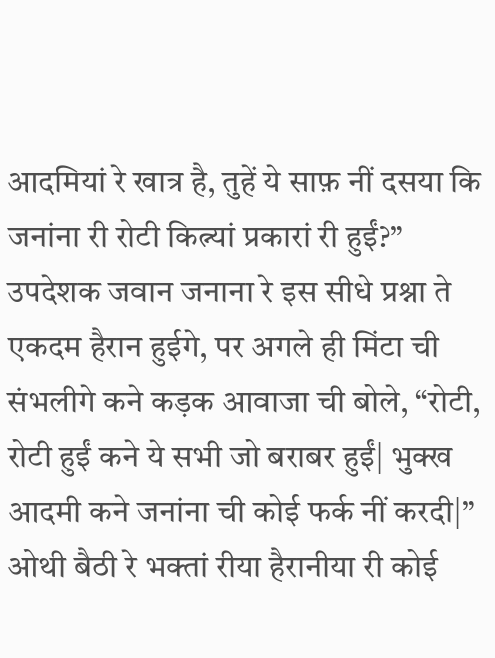आदमियां रे खात्र है, तुहें ये साफ़ नीं दसया कि जनांना री रोटी कित्न्यां प्रकारां री हुईं?” उपदेशक जवान जनाना रे इस सीधे प्रश्ना ते एकदम हैरान हुईगे, पर अगले ही मिंटा ची संभलीगे कने कड़क आवाजा ची बोले, “रोटी, रोटी हुईं कने ये सभी जो बराबर हुईं| भुक्ख आदमी कने जनांना ची कोई फर्क नीं करदी|” ओथी बैठी रे भक्तां रीया हैरानीया री कोई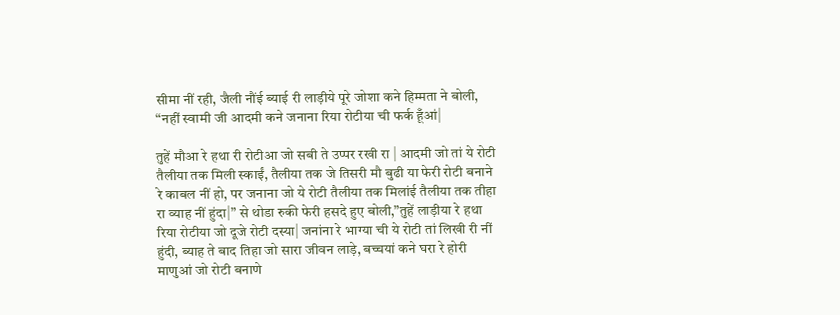सीमा नीं रही, जैली नौंई ब्याई री लाड़ीये पूरे जोशा कने हिम्मता ने बोली, “नहीं स्वामी जी आदमी कने जनाना रिया रोटीया ची फर्क हूँआं|

तुहें मौआ रे हथा री रोटीआ जो सबी ते उप्पर रखी रा | आदमी जो तां ये रोटी तैलीया तक मिली स्काईं, तैलीया तक जे तिसरी मौ बुढी या फेरी रोटी बनाने रे काबल नीं हो, पर जनाना जो ये रोटी तैलीया तक मिलांई तैलीया तक तीहा रा व्याह नीं हुंदा|” से थोडा रुकी फेरी हसदे हुए बोली,”तुहें लाड़ीया रे हथा रिया रोटीया जो दूजे रोटी दस्या| जनांना रे भाग्या ची ये रोटी तां लिखी री नीं हुंदी, ब्याह ते बाद तिहा जो सारा जीवन लाड़े, बच्चयां कने घरा रे होरी माणुआं जो रोटी बनाणे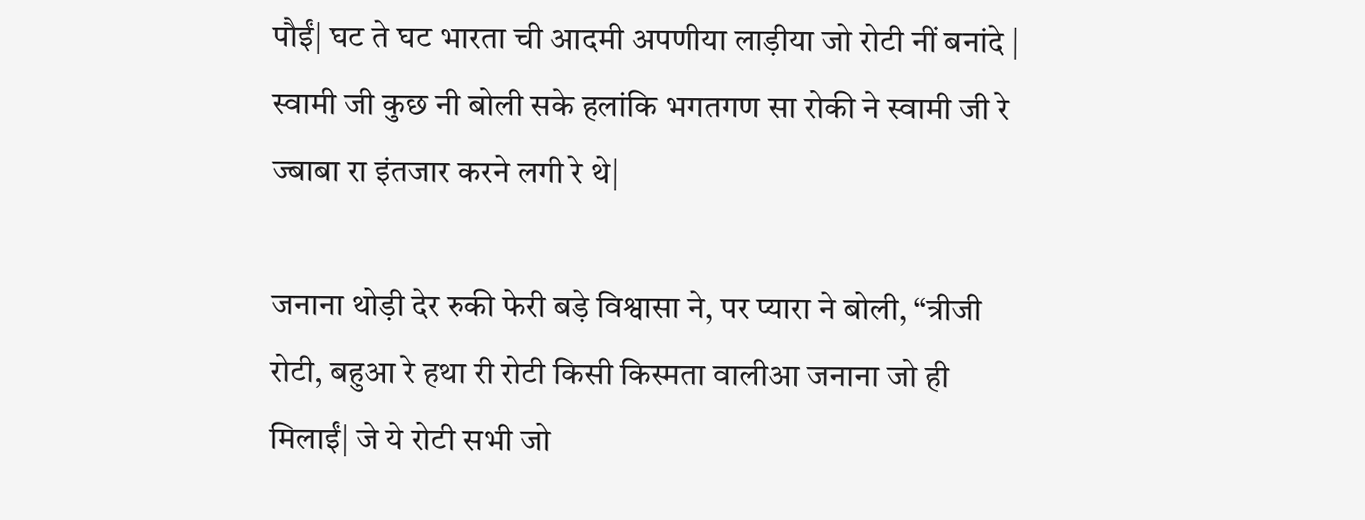पौईं| घट ते घट भारता ची आदमी अपणीया लाड़ीया जो रोटी नीं बनांदे | स्वामी जी कुछ नी बोली सके हलांकि भगतगण सा रोकी ने स्वामी जी रे ज्बाबा रा इंतजार करने लगी रे थे|

जनाना थोड़ी देर रुकी फेरी बड़े विश्वासा ने, पर प्यारा ने बोली, “त्रीजी रोटी, बहुआ रे हथा री रोटी किसी किस्मता वालीआ जनाना जो ही मिलाईं| जे ये रोटी सभी जो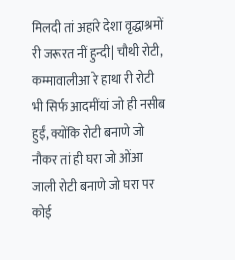मिलदी तां अहांरे देशा वृद्धाश्रमों री जरूरत नीं हुन्दी| चौथी रोटी, कम्मावालीआ रे हाथा री रोटी भी सिर्फ आदमींयां जो ही नसीब हुईं, क्योंकि रोटी बनाणे जो नौकर तां ही घरा जो ओंआ जाली रोटी बनाणे जो घरा पर कोई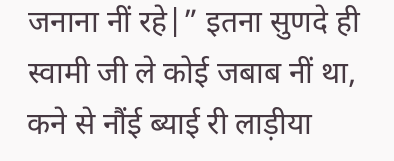जनाना नीं रहे|” इतना सुणदे ही स्वामी जी ले कोई जबाब नीं था, कने से नौंई ब्याई री लाड़ीया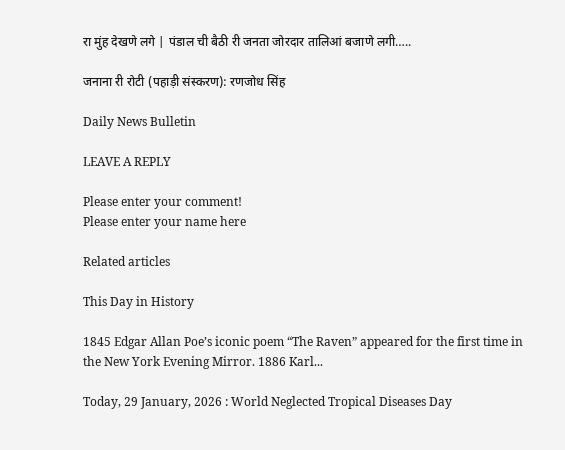रा मुंह देखणे लगे | पंडाल ची बैठी री जनता जोरदार तालिआं बजाणे लगी…..

जनाना री रोटी (पहाड़ी संस्करण): रणजोध सिंह

Daily News Bulletin

LEAVE A REPLY

Please enter your comment!
Please enter your name here

Related articles

This Day in History

1845 Edgar Allan Poe’s iconic poem “The Raven” appeared for the first time in the New York Evening Mirror. 1886 Karl...

Today, 29 January, 2026 : World Neglected Tropical Diseases Day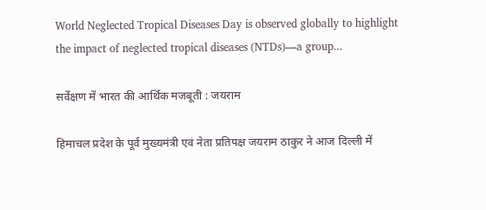World Neglected Tropical Diseases Day is observed globally to highlight the impact of neglected tropical diseases (NTDs)—a group...

सर्वेक्षण में भारत की आर्थिक मजबूती : जयराम

हिमाचल प्रदेश के पूर्व मुख्यमंत्री एवं नेता प्रतिपक्ष जयराम ठाकुर ने आज दिल्ली में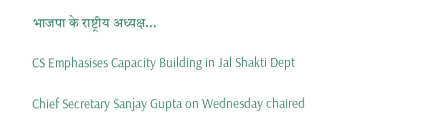भाजपा के राष्ट्रीय अध्यक्ष...

CS Emphasises Capacity Building in Jal Shakti Dept

Chief Secretary Sanjay Gupta on Wednesday chaired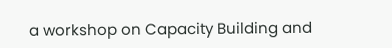a workshop on Capacity Building and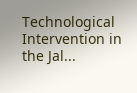Technological Intervention in the Jal...